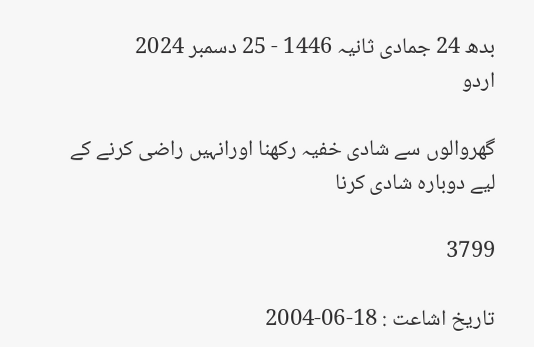بدھ 24 جمادی ثانیہ 1446 - 25 دسمبر 2024
اردو

گھروالوں سے شادی خفیہ رکھنا اورانہیں راضی کرنے کے لیے دوبارہ شادی کرنا

3799

تاریخ اشاعت : 18-06-2004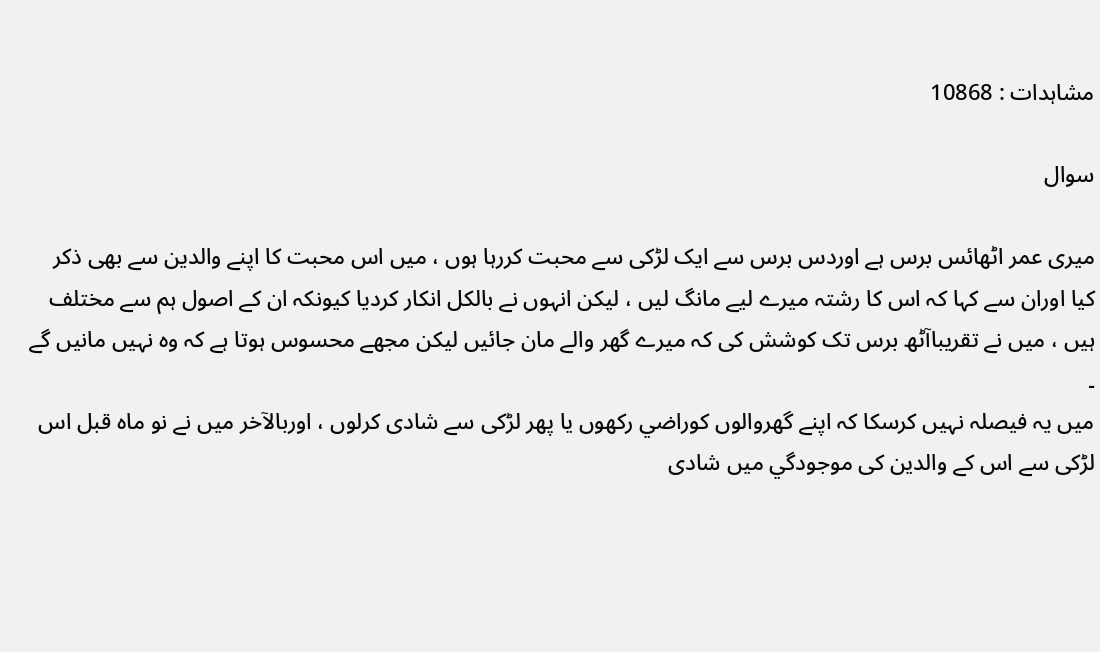مشاہدات : 10868

سوال

میری عمر اٹھائس برس ہے اوردس برس سے ایک لڑکی سے محبت کررہا ہوں ، میں اس محبت کا اپنے والدین سے بھی ذکر کیا اوران سے کہا کہ اس کا رشتہ میرے لیے مانگ لیں ، لیکن انہوں نے بالکل انکار کردیا کیونکہ ان کے اصول ہم سے مختلف ہیں ، میں نے تقریباآٹھ برس تک کوشش کی کہ میرے گھر والے مان جائیں لیکن مجھے محسوس ہوتا ہے کہ وہ نہیں مانیں گے ۔
میں یہ فیصلہ نہیں کرسکا کہ اپنے گھروالوں کوراضي رکھوں یا پھر لڑکی سے شادی کرلوں ، اوربالآخر میں نے نو ماہ قبل اس لڑکی سے اس کے والدین کی موجودگي میں شادی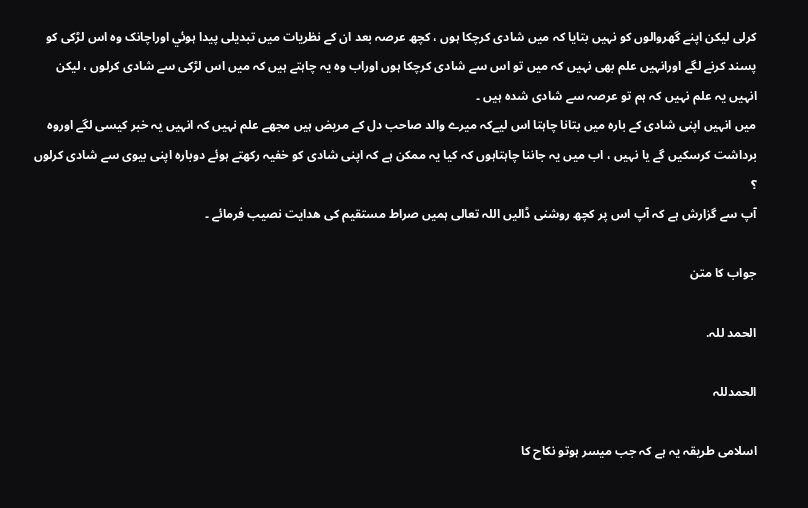کرلی لیکن اپنے گھروالوں کو نہیں بتایا کہ میں شادی کرچکا ہوں ، کچھ عرصہ بعد ان کے نظریات میں تبدیلی پیدا ہوئي اوراچانک وہ اس لڑکی کو پسند کرنے لگے اورانہيں علم بھی نہیں کہ میں تو اس سے شادی کرچکا ہوں اوراب وہ یہ چاہتے ہیں کہ میں اس لڑکی سے شادی کرلوں ، لیکن انہيں یہ علم نہیں کہ ہم تو عرصہ سے شادی شدہ ہیں ۔
میں انہیں اپنی شادی کے بارہ میں بتانا چاہتا اس لیےکہ میرے والد صاحب دل کے مریض ہیں مجھے علم نہيں کہ انہیں یہ خبر کیسی لگے اوروہ برداشت کرسکیں گے یا نہیں ، اب میں یہ جاننا چاہتاہوں کہ کیا یہ ممکن ہے کہ اپنی شادی کو خفیہ رکھتے ہوئے دوبارہ اپنی بیوی سے شادی کرلوں ؟
آپ سے گزارش ہے کہ آپ اس پر کچھ روشنی ڈالیں اللہ تعالی ہمیں صراط مستقیم کی ھدایت نصیب فرمائے ۔

جواب کا متن

الحمد للہ.

الحمدللہ

اسلامی طریقہ یہ ہے کہ جب میسر ہوتو نکاح کا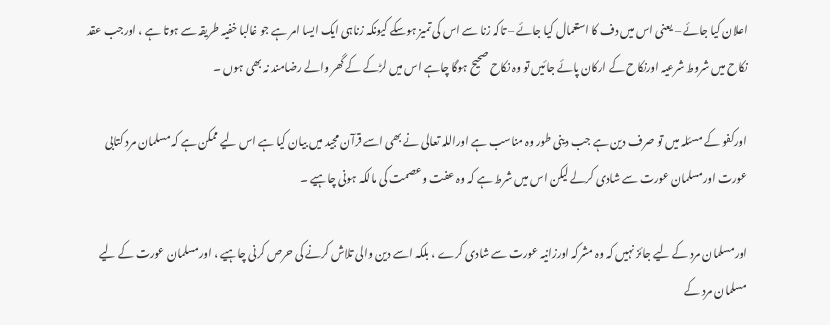اعلان کیا جائے – یعنی اس میں دف کا استعمال کیا جائے – تاکہ زنا سے اس کی تمیز ہوسکے کیونکہ زناہی ایک ایسا امر ہے جو غالبا خفیہ طریقہ سے ہوتا ہے ، اورجب عقد نکاح میں شروط شرعیہ اورنکاح کے ارکان پائے جائيں تو وہ نکاح صحیح ہوگا چاہے اس میں لڑکے کے گھر والے رضامند نہ بھی ہوں ۔

اورکفو کے مسئلہ میں تو صرف دین ہے جب دینی طور وہ مناسب ہے اوراللہ تعالی نے بھی اسے قرآن مجید میں بیان کیا ہے اس لیے ممکن ہے کہ مسلمان مرد کتابی عورت اورمسلمان عورت سے شادی کرلے لیکن اس میں شرط ہے کہ وہ عفت وعصمت کی مالکہ ہونی چاہیے ۔

اورمسلمان مرد کے لیے جائز نہيں کہ وہ مشرکہ اورزانیہ عورت سے شادی کرے ، بلکہ اسے دین والی تلاش کرنے کی حرص کرنی چاہیے ، اورمسلمان عورت کے لیے مسلمان مرد کے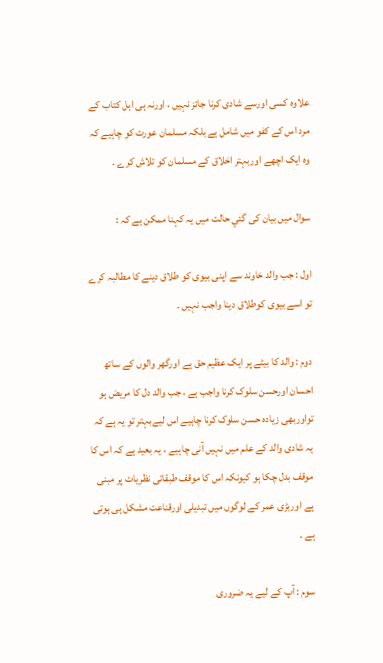علاوہ کسی اورسے شادی کرنا جائز نہیں ، اورنہ ہی اہل کتاب کے مرد اس کے کفو میں شامل ہے بلکہ مسلمان عورت کو چاہیے کہ وہ ایک اچھے اوربہتر اخلاق کے مسلمان کو تلاش کرے ۔

سوال میں بیان کی گئي حالت میں یہ کہنا ممکن ہے کہ :

اول : جب والد خاوند سے اپنی بیوی کو طلاق دینے کا مطالبہ کرے تو اسے بیوی کوطلاق دینا واجب نہیں ۔

دوم : والد کا بیٹے پر ایک عظیم حق ہے اورگھر والوں کے ساتھ احسان اورحسن سلوک کرنا واجب ہے ، جب والد دل کا مریض ہو تواوربھی زيادہ حسن سلوک کرنا چاہیے اس لیےبہتر تو یہ ہے کہ یہ شادی والد کے علم میں نہيں آنی چاہیے ، یہ بعید ہے کہ اس کا موقف بدل چکا ہو کیونکہ اس کا موقف طبقاتی نظریات پر مبنی ہے اوربڑی عمر کے لوگوں میں تبدیلی اورقناعت مشکل ہی ہوتی ہے ۔

سوم : آپ کے لیے یہ ضروری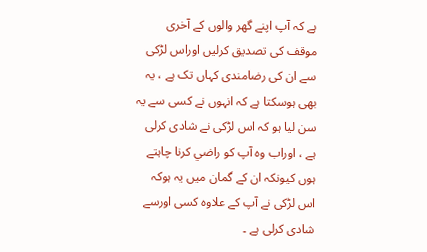ہے کہ آپ اپنے گھر والوں کے آخری موقف کی تصدیق کرلیں اوراس لڑکی سے ان کی رضامندی کہاں تک ہے ، یہ بھی ہوسکتا ہے کہ انہوں نے کسی سے یہ سن لیا ہو کہ اس لڑکی نے شادی کرلی ہے ، اوراب وہ آپ کو راضي کرنا چاہتے ہوں کیونکہ ان کے گمان میں یہ ہوکہ اس لڑکی نے آپ کے علاوہ کسی اورسے شادی کرلی ہے ۔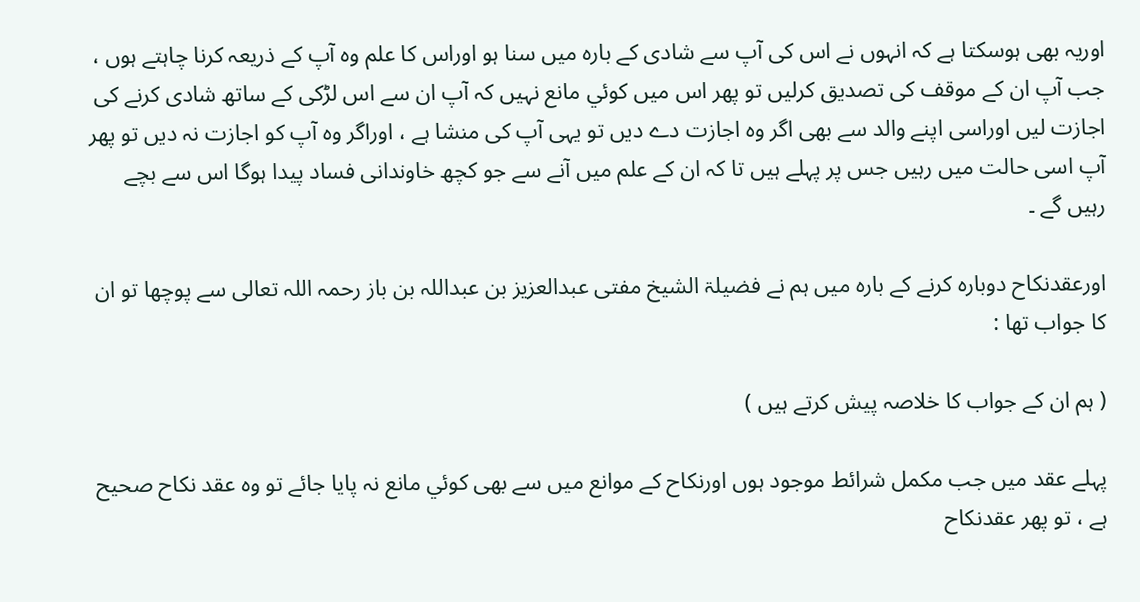اوریہ بھی ہوسکتا ہے کہ انہوں نے اس کی آپ سے شادی کے بارہ میں سنا ہو اوراس کا علم وہ آپ کے ذریعہ کرنا چاہتے ہوں ، جب آپ ان کے موقف کی تصدیق کرلیں تو پھر اس میں کوئي مانع نہيں کہ آپ ان سے اس لڑکی کے ساتھ شادی کرنے کی اجازت لیں اوراسی اپنے والد سے بھی اگر وہ اجازت دے دیں تو یہی آپ کی منشا ہے ، اوراگر وہ آپ کو اجازت نہ دیں تو پھر آپ اسی حالت میں رہیں جس پر پہلے ہيں تا کہ ان کے علم میں آنے سے جو کچھ خاوندانی فساد پیدا ہوگا اس سے بچے رہیں گے ۔

اورعقدنکاح دوبارہ کرنے کے بارہ میں ہم نے فضیلۃ الشيخ مفتی عبدالعزيز بن عبداللہ بن باز رحمہ اللہ تعالی سے پوچھا تو ان کا جواب تھا :

( ہم ان کے جواب کا خلاصہ پیش کرتے ہیں )

پہلے عقد میں جب مکمل شرائط موجود ہوں اورنکاح کے موانع میں سے بھی کوئي مانع نہ پایا جائے تو وہ عقد نکاح صحیح ہے ، تو پھر عقدنکاح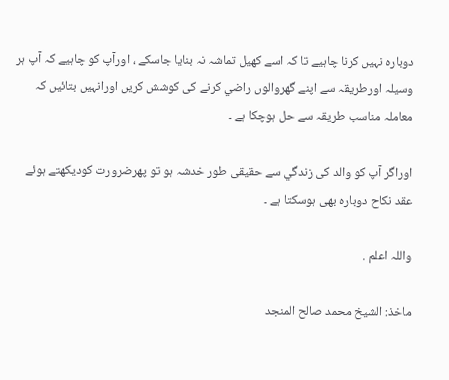دوبارہ نہیں کرنا چاہیے تا کہ اسے کھیل تماشہ نہ بنایا جاسکے ، اورآپ کو چاہیے کہ آپ ہر وسیلہ اورطریقہ سے اپنے گھروالوں راضي کرنے کی کوشش کریں اورانہیں بتائيں کہ معاملہ مناسب طریقہ سے حل ہوچکا ہے ۔

اوراگر آپ کو والد کی زندگي سے حقیقی طور خدشہ ہو تو پھرضرورت کودیکھتے ہوئے عقد نکاح دوبارہ بھی ہوسکتا ہے ۔

واللہ اعلم .

ماخذ: الشیخ محمد صالح المنجد